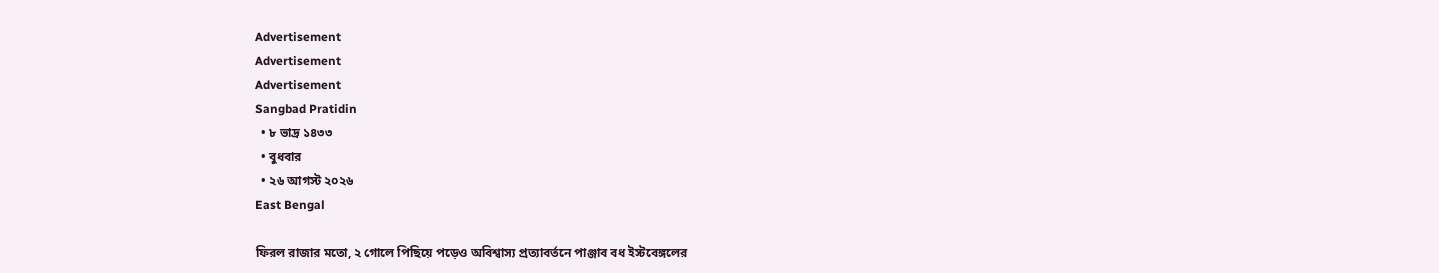Advertisement
Advertisement
Advertisement
Sangbad Pratidin
  • ৮ ভাদ্র ১৪৩৩
  • বুধবার
  • ২৬ আগস্ট ২০২৬
East Bengal

ফিরল রাজার মতো, ২ গোলে পিছিয়ে পড়েও অবিশ্বাস্য প্রত্যাবর্তনে পাঞ্জাব বধ ইস্টবেঙ্গলের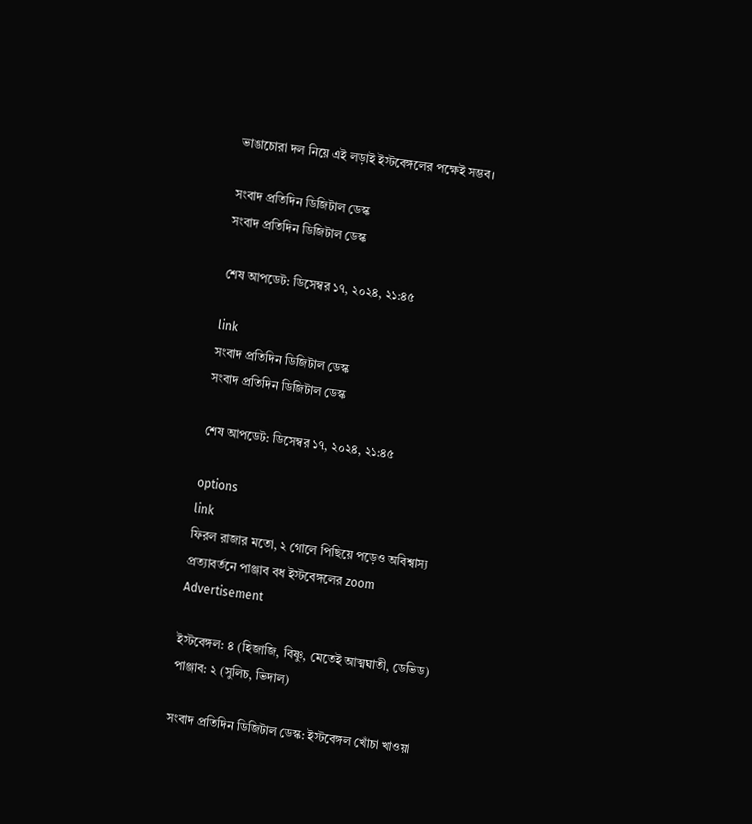ভাঙাচোরা দল নিয়ে এই লড়াই ইস্টবেঙ্গলের পক্ষেই সম্ভব।

সংবাদ প্রতিদিন ডিজিটাল ডেস্ক
সংবাদ প্রতিদিন ডিজিটাল ডেস্ক

শেষ আপডেট: ডিসেম্বর ১৭, ২০২৪, ২১:৪৫

link
সংবাদ প্রতিদিন ডিজিটাল ডেস্ক
সংবাদ প্রতিদিন ডিজিটাল ডেস্ক

শেষ আপডেট: ডিসেম্বর ১৭, ২০২৪, ২১:৪৫

options
link
ফিরল রাজার মতো, ২ গোলে পিছিয়ে পড়েও অবিশ্বাস্য প্রত্যাবর্তনে পাঞ্জাব বধ ইস্টবেঙ্গলের zoom
Advertisement

ইস্টবেঙ্গল: ৪ (হিজাজি, বিষ্ণু, মেতেই আত্মঘাতী, ডেভিড)
পাঞ্জাব: ২ (সুলিচ, ভিদাল)

সংবাদ প্রতিদিন ডিজিটাল ডেস্ক: ইস্টবেঙ্গল খোঁচা খাওয়া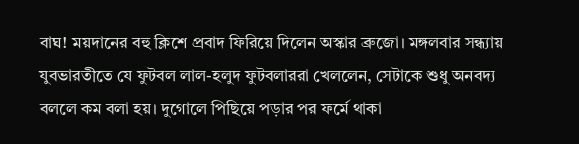বাঘ! ময়দানের বহু ক্লিশে প্রবাদ ফিরিয়ে দিলেন অস্কার ব্রুজো। মঙ্গলবার সন্ধ্যায় যুবভারতীতে যে ফুটবল লাল-হলুদ ফুটবলাররা খেললেন, সেটাকে শুধু অনবদ্য বললে কম বলা হয়। দুগোলে পিছিয়ে পড়ার পর ফর্মে থাকা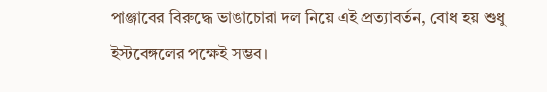পাঞ্জাবের বিরুদ্ধে ভাঙাচোরা দল নিয়ে এই প্রত্যাবর্তন, বোধ হয় শুধু ইস্টবেঙ্গলের পক্ষেই সম্ভব।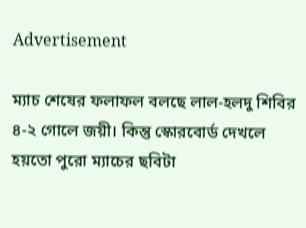Advertisement

ম্যাচ শেষের ফলাফল বলছে লাল-হলদু শিবির ৪-২ গোলে জয়ী। কিন্তু স্কোরবোর্ড দেখলে হয়তো পুরো ম্যাচের ছবিটা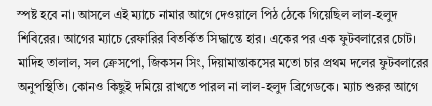স্পষ্ট হবে না। আসলে এই ম্যাচে নামার আগে দেওয়ালে পিঠ ঠেকে গিয়েছিল লাল-হলুদ শিবিরের। আগের ম্যাচে রেফারির বিতর্কিত সিদ্ধান্তে হার। একের পর এক ফুটবলারের চোট। মাদিহ তালাল, সল ক্রেসপো, জিকসন সিং, দিয়ামান্তাকসের মতো চার প্রথম দলের ফুটবলারের অনুপস্থিতি। কোনও কিছুই দমিয়ে রাখতে পারল না লাল-হলুদ ব্রিগেডকে। ম্যাচ শুরুর আগে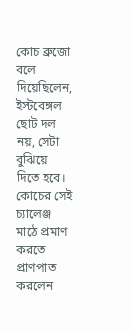কোচ ব্রুজো বলে দিয়েছিলেন, ইস্টবেঙ্গল ছোট দল নয়, সেটা বুঝিয়ে দিতে হবে। কোচের সেই চ্যালেঞ্জ মাঠে প্রমাণ করতে প্রাণপাত করলেন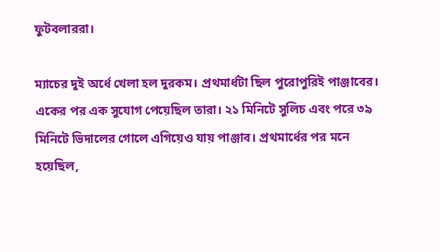ফুটবলাররা।

ম্যাচের দুই অর্ধে খেলা হল দুরকম। প্রথমার্ধটা ছিল পুরোপুরিই পাঞ্জাবের। একের পর এক সুযোগ পেয়েছিল তারা। ২১ মিনিটে সুলিচ এবং পরে ৩৯ মিনিটে ভিদালের গোলে এগিয়েও যায় পাঞ্জাব। প্রথমার্ধের পর মনে হয়েছিল,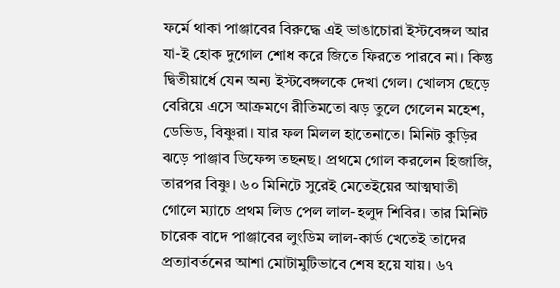ফর্মে থাকা পাঞ্জাবের বিরুদ্ধে এই ভাঙাচোরা ইস্টবেঙ্গল আর যা-ই হোক দুগোল শোধ করে জিতে ফিরতে পারবে না। কিন্তু দ্বিতীয়ার্ধে যেন অন্য ইস্টবেঙ্গলকে দেখা গেল। খোলস ছেড়ে বেরিয়ে এসে আক্রমণে রীতিমতো ঝড় তুলে গেলেন মহেশ, ডেভিড, বিষ্ণুরা। যার ফল মিলল হাতেনাতে। মিনিট কুড়ির ঝড়ে পাঞ্জাব ডিফেন্স তছনছ। প্রথমে গোল করলেন হিজাজি, তারপর বিষ্ণু। ৬০ মিনিটে সুরেই মেতেইয়ের আত্মঘাতী গোলে ম্যাচে প্রথম লিড পেল লাল-হলুদ শিবির। তার মিনিট চারেক বাদে পাঞ্জাবের লুংডিম লাল-কার্ড খেতেই তাদের প্রত্যাবর্তনের আশা মোটামুটিভাবে শেষ হয়ে যায়। ৬৭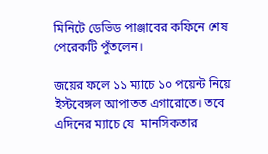মিনিটে ডেভিড পাঞ্জাবের কফিনে শেষ পেরেকটি পুঁতলেন।

জয়ের ফলে ১১ ম্যাচে ১০ পয়েন্ট নিয়ে ইস্টবেঙ্গল আপাতত এগারোতে। তবে এদিনের ম্যাচে যে  মানসিকতার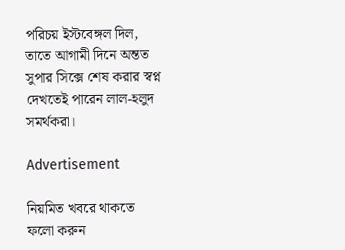পরিচয় ইস্টবেঙ্গল দিল, তাতে আগামী দিনে অন্তত সুপার সিক্সে শেষ করার স্বপ্ন দেখতেই পারেন লাল-হলুদ সমর্থকরা।

Advertisement

নিয়মিত খবরে থাকতে ফলো করুন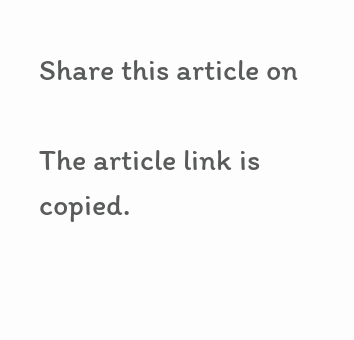Share this article on

The article link is copied.